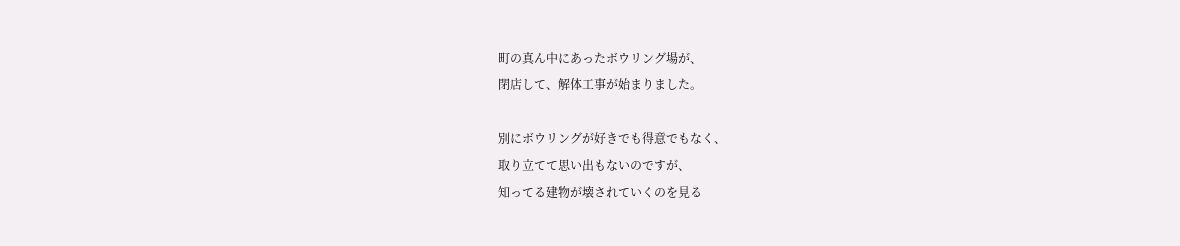町の真ん中にあったボウリング場が、
閉店して、解体工事が始まりました。

別にボウリングが好きでも得意でもなく、
取り立てて思い出もないのですが、
知ってる建物が壊されていくのを見る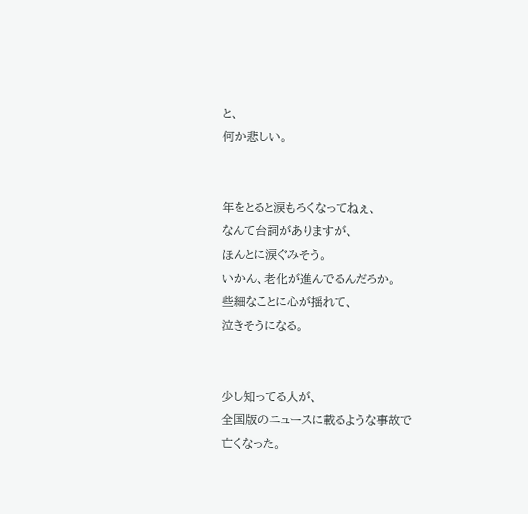と、
何か悲しい。


年をとると涙もろくなってねぇ、
なんて台詞がありますが、
ほんとに涙ぐみそう。
いかん、老化が進んでるんだろか。
些細なことに心が揺れて、
泣きそうになる。


少し知ってる人が、
全国版のニュースに載るような事故で
亡くなった。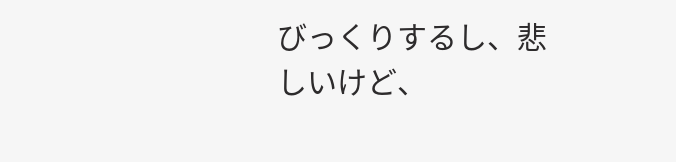びっくりするし、悲しいけど、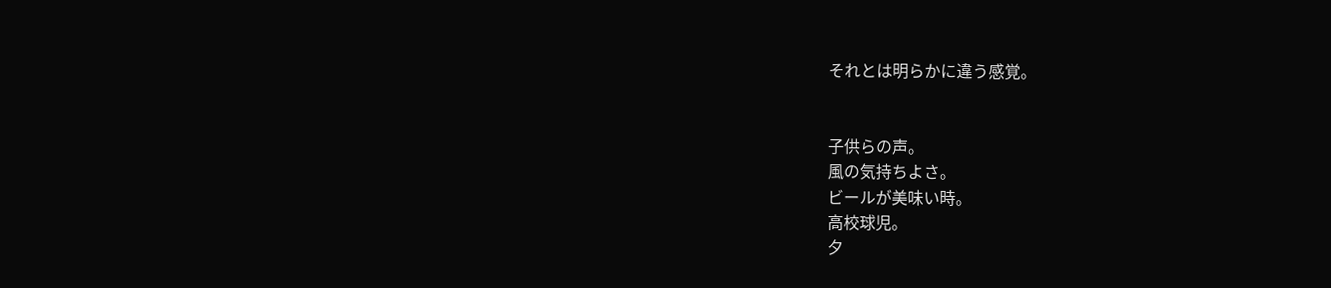それとは明らかに違う感覚。


子供らの声。
風の気持ちよさ。
ビールが美味い時。
高校球児。
夕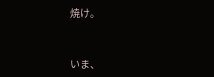焼け。


いま、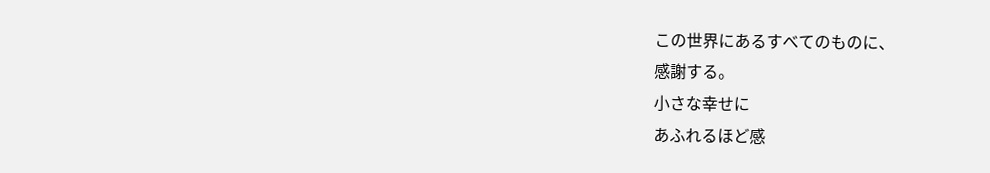この世界にあるすべてのものに、
感謝する。
小さな幸せに
あふれるほど感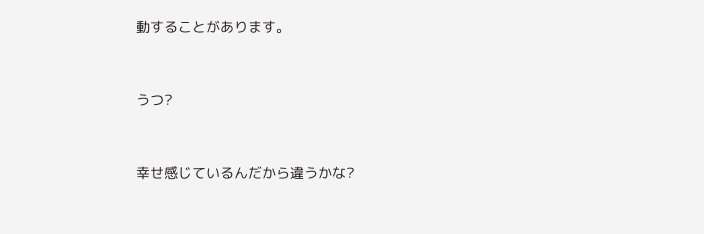動することがあります。


うつ?


幸せ感じているんだから違うかな?